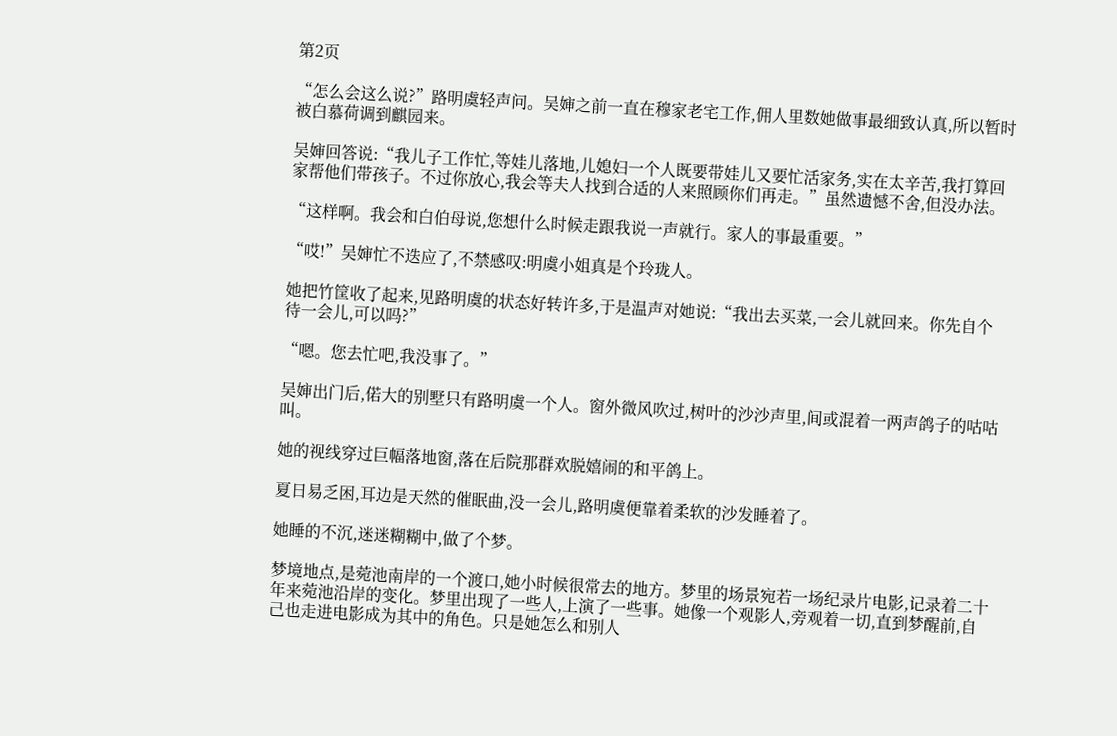第2页

“怎么会这么说?”路明虞轻声问。吴婶之前一直在穆家老宅工作,佣人里数她做事最细致认真,所以暂时被白慕荷调到麒园来。

吴婶回答说:“我儿子工作忙,等娃儿落地,儿媳妇一个人既要带娃儿又要忙活家务,实在太辛苦,我打算回家帮他们带孩子。不过你放心,我会等夫人找到合适的人来照顾你们再走。”虽然遗憾不舍,但没办法。

“这样啊。我会和白伯母说,您想什么时候走跟我说一声就行。家人的事最重要。”

“哎!”吴婶忙不迭应了,不禁感叹:明虞小姐真是个玲珑人。

她把竹筐收了起来,见路明虞的状态好转许多,于是温声对她说:“我出去买菜,一会儿就回来。你先自个待一会儿,可以吗?”

“嗯。您去忙吧,我没事了。”

吴婶出门后,偌大的别墅只有路明虞一个人。窗外微风吹过,树叶的沙沙声里,间或混着一两声鸽子的咕咕叫。

她的视线穿过巨幅落地窗,落在后院那群欢脱嬉闹的和平鸽上。

夏日易乏困,耳边是天然的催眠曲,没一会儿,路明虞便靠着柔软的沙发睡着了。

她睡的不沉,迷迷糊糊中,做了个梦。

梦境地点,是菀池南岸的一个渡口,她小时候很常去的地方。梦里的场景宛若一场纪录片电影,记录着二十年来菀池沿岸的变化。梦里出现了一些人,上演了一些事。她像一个观影人,旁观着一切,直到梦醒前,自己也走进电影成为其中的角色。只是她怎么和别人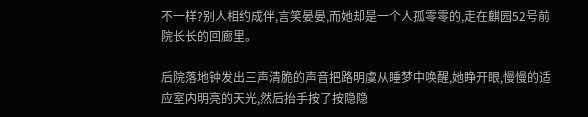不一样?别人相约成伴,言笑晏晏,而她却是一个人孤零零的,走在麒园52号前院长长的回廊里。

后院落地钟发出三声清脆的声音把路明虞从睡梦中唤醒,她睁开眼,慢慢的适应室内明亮的天光,然后抬手按了按隐隐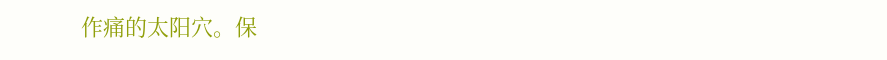作痛的太阳穴。保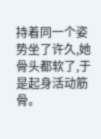持着同一个姿势坐了许久,她骨头都软了,于是起身活动筋骨。